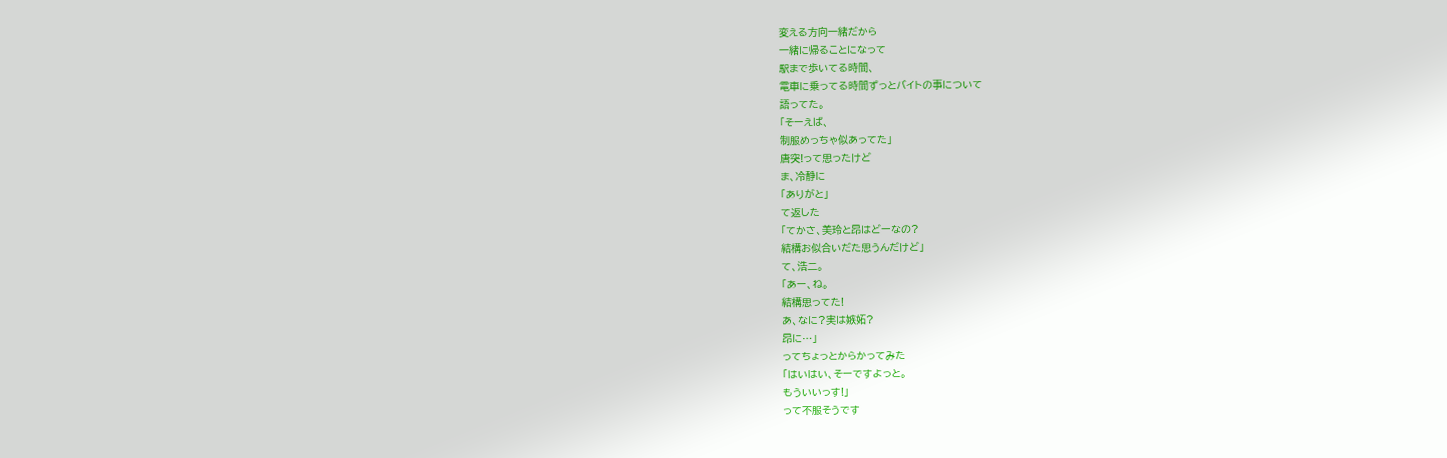変える方向一緒だから
一緒に帰ることになって
駅まで歩いてる時間、
電車に乗ってる時間ずっとバイトの事について
語ってた。
「そーえば、
制服めっちゃ似あってた」
唐突!って思ったけど
ま、冷静に
「ありがと」
て返した
「てかさ、美玲と昂はどーなの?
結構お似合いだた思うんだけど」
て、浩二。
「あー、ね。
結構思ってた!
あ、なに?実は嫉妬?
昂に…」
ってちょっとからかってみた
「はいはい、そーですよっと。
もういいっす!」
って不服そうです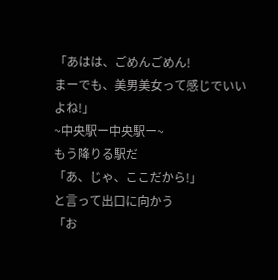「あはは、ごめんごめん!
まーでも、美男美女って感じでいいよね!」
~中央駅ー中央駅ー~
もう降りる駅だ
「あ、じゃ、ここだから!」
と言って出口に向かう
「お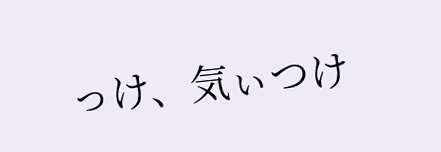っけ、気ぃつけ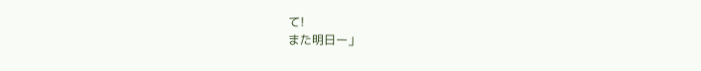て!
また明日ー」